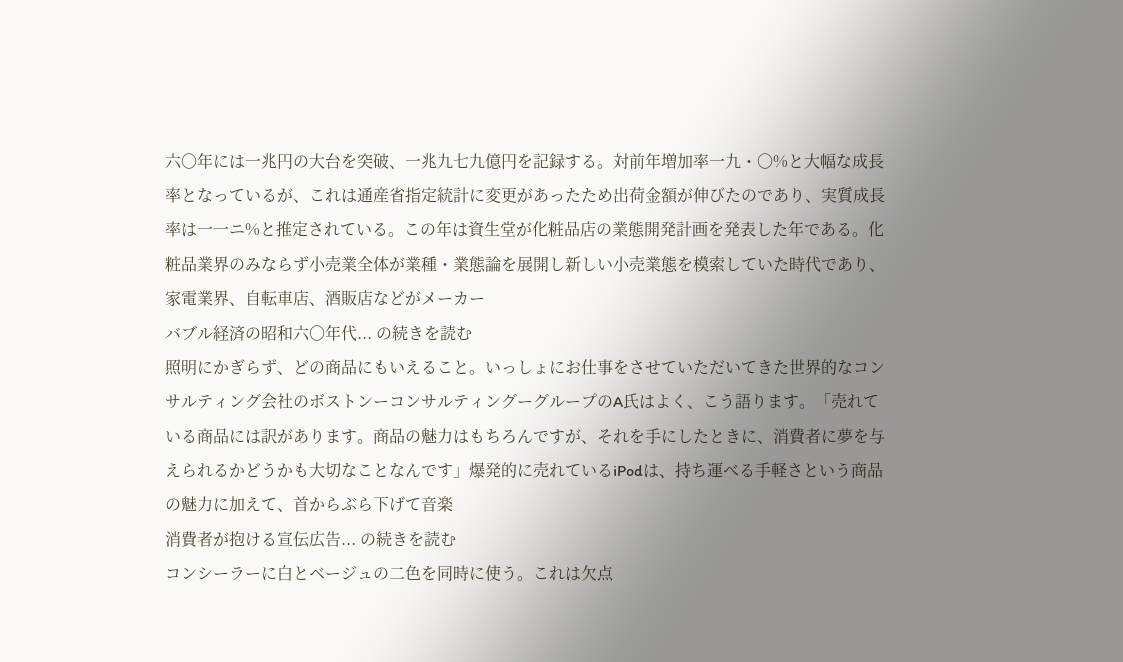六〇年には一兆円の大台を突破、一兆九七九億円を記録する。対前年増加率一九・〇%と大幅な成長率となっているが、これは通産省指定統計に変更があったため出荷金額が伸びたのであり、実質成長率は一一ニ%と推定されている。この年は資生堂が化粧品店の業態開発計画を発表した年である。化粧品業界のみならず小売業全体が業種・業態論を展開し新しい小売業態を模索していた時代であり、家電業界、自転車店、酒販店などがメーカー
バブル経済の昭和六〇年代... の続きを読む
照明にかぎらず、どの商品にもいえること。いっしょにお仕事をさせていただいてきた世界的なコンサルティング会社のボストンーコンサルティングーグループのA氏はよく、こう語ります。「売れている商品には訳があります。商品の魅力はもちろんですが、それを手にしたときに、消費者に夢を与えられるかどうかも大切なことなんです」爆発的に売れているiPodは、持ち運べる手軽さという商品の魅力に加えて、首からぶら下げて音楽
消費者が抱ける宣伝広告... の続きを読む
コンシーラーに白とベージュの二色を同時に使う。これは欠点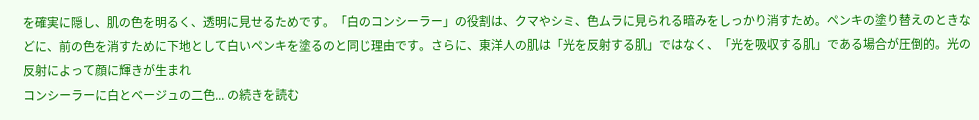を確実に隠し、肌の色を明るく、透明に見せるためです。「白のコンシーラー」の役割は、クマやシミ、色ムラに見られる暗みをしっかり消すため。ペンキの塗り替えのときなどに、前の色を消すために下地として白いペンキを塗るのと同じ理由です。さらに、東洋人の肌は「光を反射する肌」ではなく、「光を吸収する肌」である場合が圧倒的。光の反射によって顔に輝きが生まれ
コンシーラーに白とベージュの二色... の続きを読む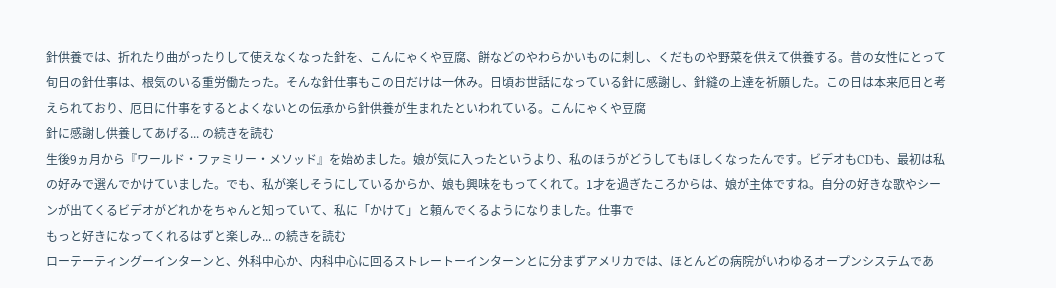針供養では、折れたり曲がったりして使えなくなった針を、こんにゃくや豆腐、餅などのやわらかいものに刺し、くだものや野菜を供えて供養する。昔の女性にとって旬日の針仕事は、根気のいる重労働たった。そんな針仕事もこの日だけは一休み。日頃お世話になっている針に感謝し、針縫の上達を祈願した。この日は本来厄日と考えられており、厄日に什事をするとよくないとの伝承から針供養が生まれたといわれている。こんにゃくや豆腐
針に感謝し供養してあげる... の続きを読む
生後9ヵ月から『ワールド・ファミリー・メソッド』を始めました。娘が気に入ったというより、私のほうがどうしてもほしくなったんです。ビデオもCDも、最初は私の好みで選んでかけていました。でも、私が楽しそうにしているからか、娘も興味をもってくれて。1才を過ぎたころからは、娘が主体ですね。自分の好きな歌やシーンが出てくるビデオがどれかをちゃんと知っていて、私に「かけて」と頼んでくるようになりました。仕事で
もっと好きになってくれるはずと楽しみ... の続きを読む
ローテーティングーインターンと、外科中心か、内科中心に回るストレートーインターンとに分まずアメリカでは、ほとんどの病院がいわゆるオープンシステムであ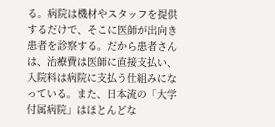る。病院は機材やスタッフを提供するだけで、そこに医師が出向き患者を診察する。だから患者さんは、治療費は医師に直接支払い、入院料は病院に支払う仕組みになっている。また、日本流の「大学付属病院」はほとんどな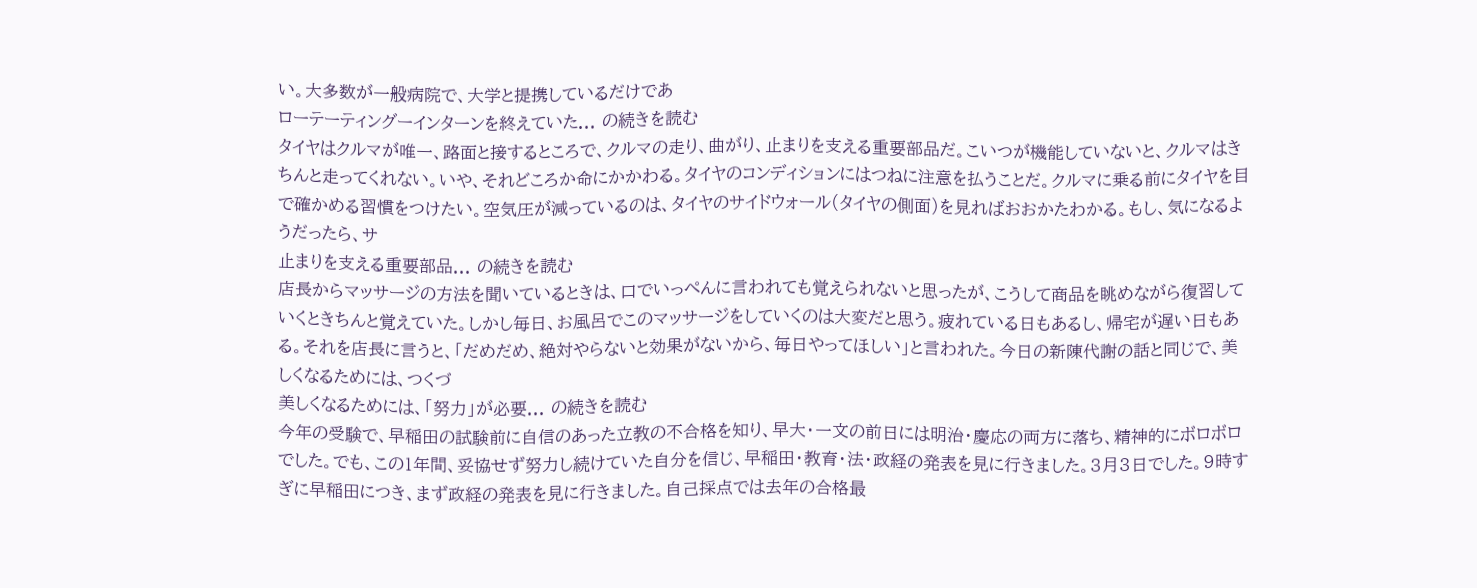い。大多数が一般病院で、大学と提携しているだけであ
ローテーティングーインターンを終えていた... の続きを読む
タイヤはクルマが唯一、路面と接するところで、クルマの走り、曲がり、止まりを支える重要部品だ。こいつが機能していないと、クルマはきちんと走ってくれない。いや、それどころか命にかかわる。タイヤのコンディションにはつねに注意を払うことだ。クルマに乗る前にタイヤを目で確かめる習慣をつけたい。空気圧が減っているのは、タイヤのサイドウォール(タイヤの側面)を見ればおおかたわかる。もし、気になるようだったら、サ
止まりを支える重要部品... の続きを読む
店長からマッサージの方法を聞いているときは、口でいっぺんに言われても覚えられないと思ったが、こうして商品を眺めながら復習していくときちんと覚えていた。しかし毎日、お風呂でこのマッサージをしていくのは大変だと思う。疲れている日もあるし、帰宅が遅い日もある。それを店長に言うと、「だめだめ、絶対やらないと効果がないから、毎日やってほしい」と言われた。今日の新陳代謝の話と同じで、美しくなるためには、つくづ
美しくなるためには、「努力」が必要... の続きを読む
今年の受験で、早稲田の試験前に自信のあった立教の不合格を知り、早大・一文の前日には明治・慶応の両方に落ち、精神的にボロボロでした。でも、この1年間、妥協せず努力し続けていた自分を信じ、早稲田・教育・法・政経の発表を見に行きました。3月3日でした。9時すぎに早稲田につき、まず政経の発表を見に行きました。自己採点では去年の合格最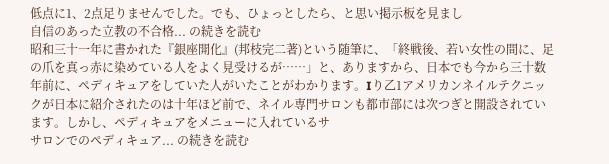低点に1、2点足りませんでした。でも、ひょっとしたら、と思い掲示板を見まし
自信のあった立教の不合格... の続きを読む
昭和三十一年に書かれた『銀座開化』(邦枝完二著)という随筆に、「終戦後、若い女性の間に、足の爪を真っ赤に染めている人をよく見受けるが……」と、ありますから、日本でも今から三十数年前に、ペディキュアをしていた人がいたことがわかります。Iり乙1アメリカンネイルテクニックが日本に紹介されたのは十年ほど前で、ネイル専門サロンも都市部には次つぎと開設されています。しかし、ペディキュアをメニューに入れているサ
サロンでのペディキュア... の続きを読む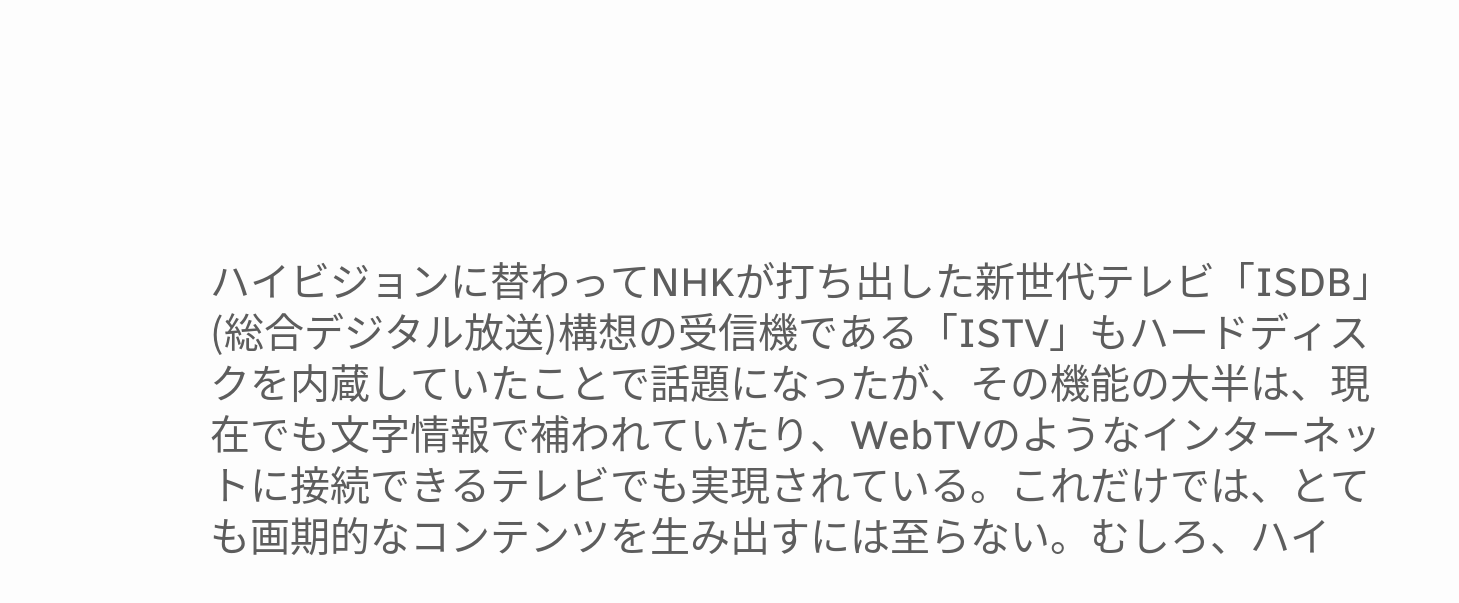ハイビジョンに替わってNHKが打ち出した新世代テレビ「ISDB」(総合デジタル放送)構想の受信機である「ISTV」もハードディスクを内蔵していたことで話題になったが、その機能の大半は、現在でも文字情報で補われていたり、WebTVのようなインターネットに接続できるテレビでも実現されている。これだけでは、とても画期的なコンテンツを生み出すには至らない。むしろ、ハイ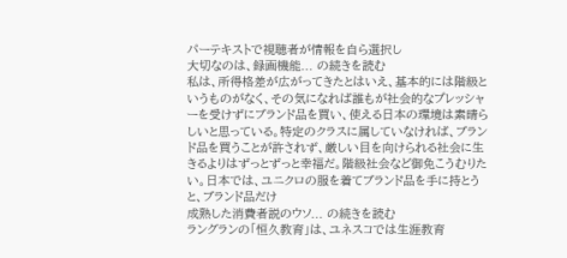パーテキストで視聴者が情報を自ら選択し
大切なのは、録画機能... の続きを読む
私は、所得格差が広がってきたとはいえ、基本的には階級というものがなく、その気になれば誰もが社会的なプレッシャーを受けずにブランド品を買い、使える日本の環境は素晴らしいと思っている。特定のクラスに属していなければ、ブランド品を買うことが許されず、厳しい目を向けられる社会に生きるよりはずっとずっと幸福だ。階級社会など御免こうむりたい。日本では、ユニクロの服を着てブランド品を手に持とうと、ブランド品だけ
成熟した消費者説のウソ... の続きを読む
ラングランの「恒久教育」は、ユネスコでは生涯教育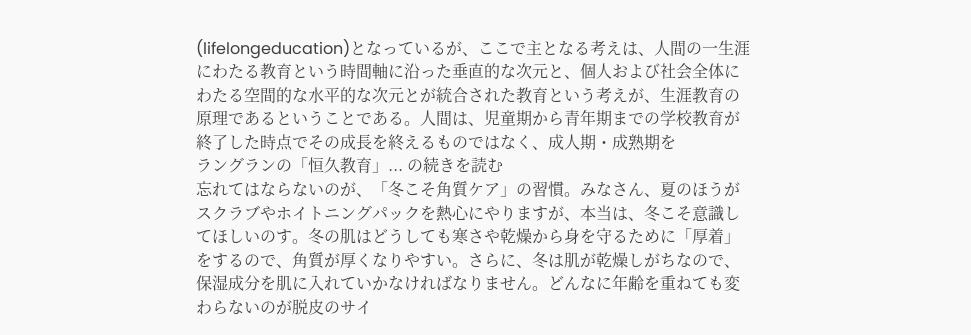(lifelongeducation)となっているが、ここで主となる考えは、人間の一生涯にわたる教育という時間軸に沿った垂直的な次元と、個人および社会全体にわたる空間的な水平的な次元とが統合された教育という考えが、生涯教育の原理であるということである。人間は、児童期から青年期までの学校教育が終了した時点でその成長を終えるものではなく、成人期・成熟期を
ラングランの「恒久教育」... の続きを読む
忘れてはならないのが、「冬こそ角質ケア」の習慣。みなさん、夏のほうがスクラブやホイトニングパックを熱心にやりますが、本当は、冬こそ意識してほしいのす。冬の肌はどうしても寒さや乾燥から身を守るために「厚着」をするので、角質が厚くなりやすい。さらに、冬は肌が乾燥しがちなので、保湿成分を肌に入れていかなければなりません。どんなに年齢を重ねても変わらないのが脱皮のサイ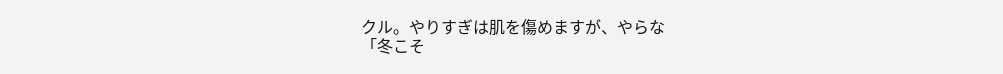クル。やりすぎは肌を傷めますが、やらな
「冬こそ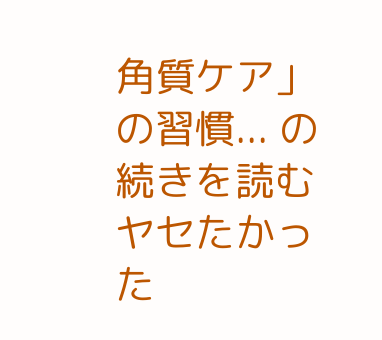角質ケア」の習慣... の続きを読む
ヤセたかった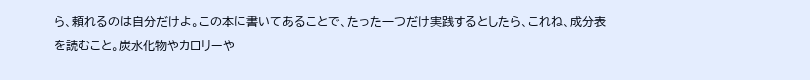ら、頼れるのは自分だけよ。この本に書いてあることで、たった一つだけ実践するとしたら、これね、成分表を読むこと。炭水化物やカロリーや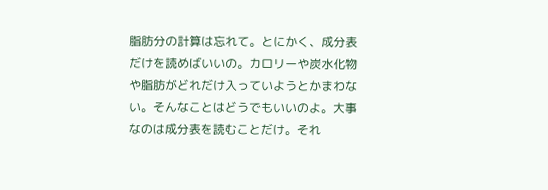脂肪分の計算は忘れて。とにかく、成分表だけを読めばいいの。カロリーや炭水化物や脂肪がどれだけ入っていようとかまわない。そんなことはどうでもいいのよ。大事なのは成分表を読むことだけ。それ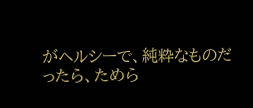がヘルシーで、純粋なものだったら、ためら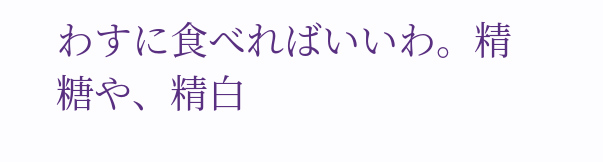わすに食べればいいわ。精糖や、精白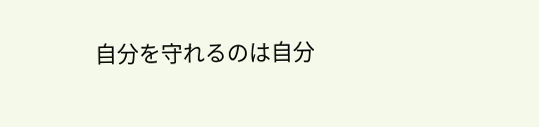自分を守れるのは自分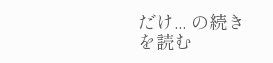だけ... の続きを読む